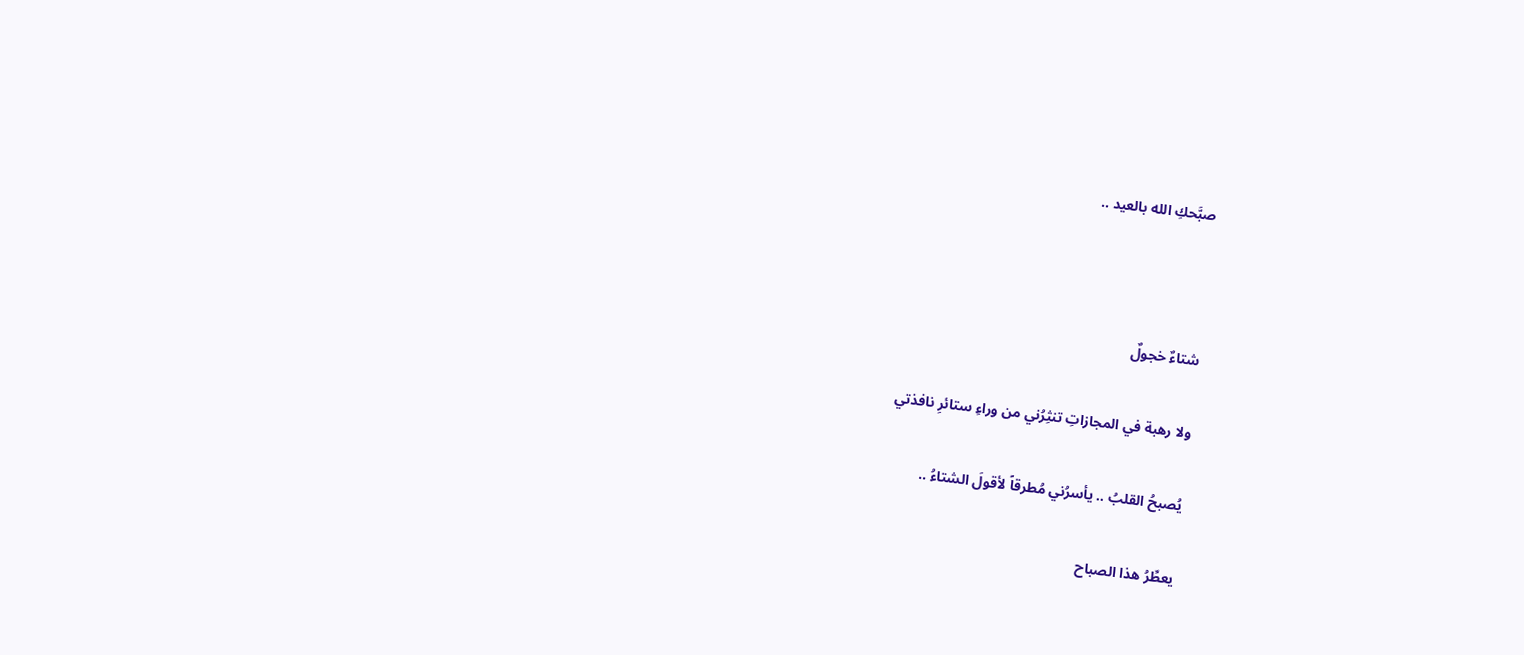صبَّحكِ الله بالعيد ..



شتاءٌ خجولٌ

ولا رهبة في المجازاتِ تنثِرُني من وراءِ ستائرِ نافذتي

يُصبحُ القلبُ .. يأسرُني مُطرقاً لأقولَ الشتاءُ ..

يعطِّرُ هذا الصباح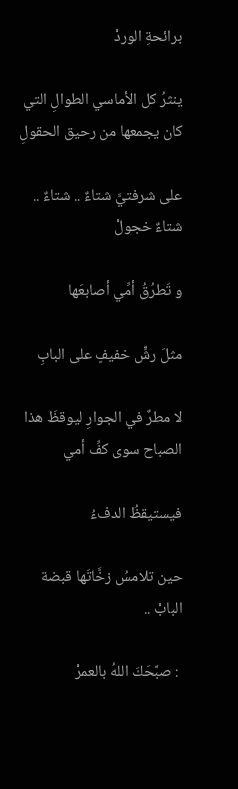برائحةِ الوردْ

ينثرُ كل الأماسي الطوالِ التي كان يجمعها من رحيق الحقولِ

على شرفتيَّ شتاءٌ .. شتاءٌ .. شتاءٌ خجولْ

و تَطرُقُ أمِّي أصابعَها

مثلَ رشٍّ خفيفٍ على البابِ

لا مطرٌ في الجوارِ ليوقظَ هذا الصباح سوى كفِّ أمي

فيستيقظُ الدفءُ

حين تلامسُ زخَّاتَها قبضة البابْ ..

 : صبَّحَكَ اللهُ بالعمرْ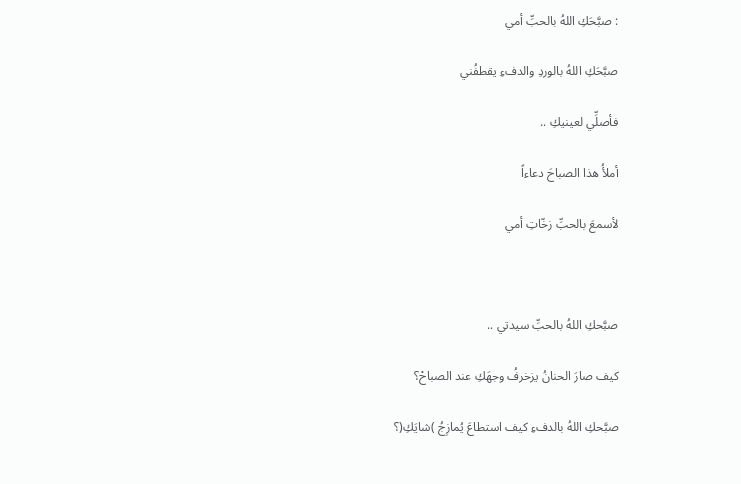: صبَّحَكِ اللهُ بالحبِّ أمي

صبَّحَكِ اللهُ بالوردِ والدفءِ يقطفُني

فأصلِّي لعينيكِ ..

أملأُ هذا الصباحَ دعاءاً

لأسمعَ بالحبِّ زخّاتِ أمي



صبَّحكِ اللهُ بالحبِّ سيدتي ..

كيف صارَ الحنانُ يزخرفُ وجهَكِ عند الصباحْ؟

صبَّحكِ اللهُ بالدفءِ كيف استطاعَ يُمازِجُ )شايَكِ(؟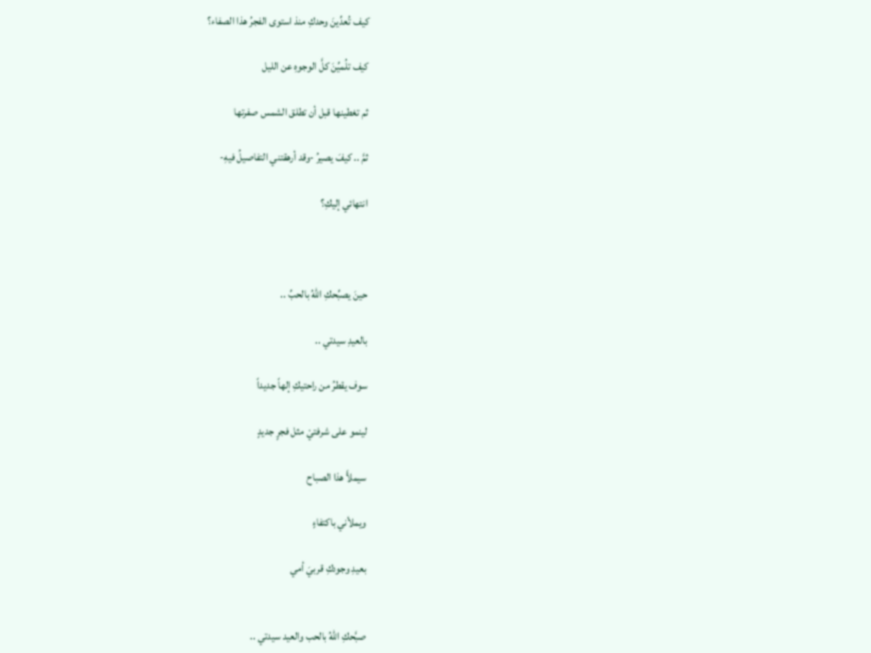كيف تُعدِّينَ وحدكِ منذ استوى الفجرُ هذا الصفاء؟

كيف تلُميِّنَ كلَّ الوجوهِ عن الليل

ثم تغطينها قبل أن تطلق الشمس صفرتها

ثمَّ .. كيفَ يصيرُ -وقد أرهقتني التفاصيلُ فيهِ-

انتهائي إليكِ؟



حينَ يصبِّحكِ اللهُ بالحبِّ ..

بالعيدِ سيدتي ..

سوف يقطرُ من راحتيكِ إلهاً جديداً

لينمو على شرفتيْ مثل فجرٍ جديدٍ

سيملأَ هذا الصباح

ويملأني باكتفاءٍ

بعيدِ وجودكِ قربيَ أمي


صبَّحكِ اللهُ بالحب والعيد سيدتي ..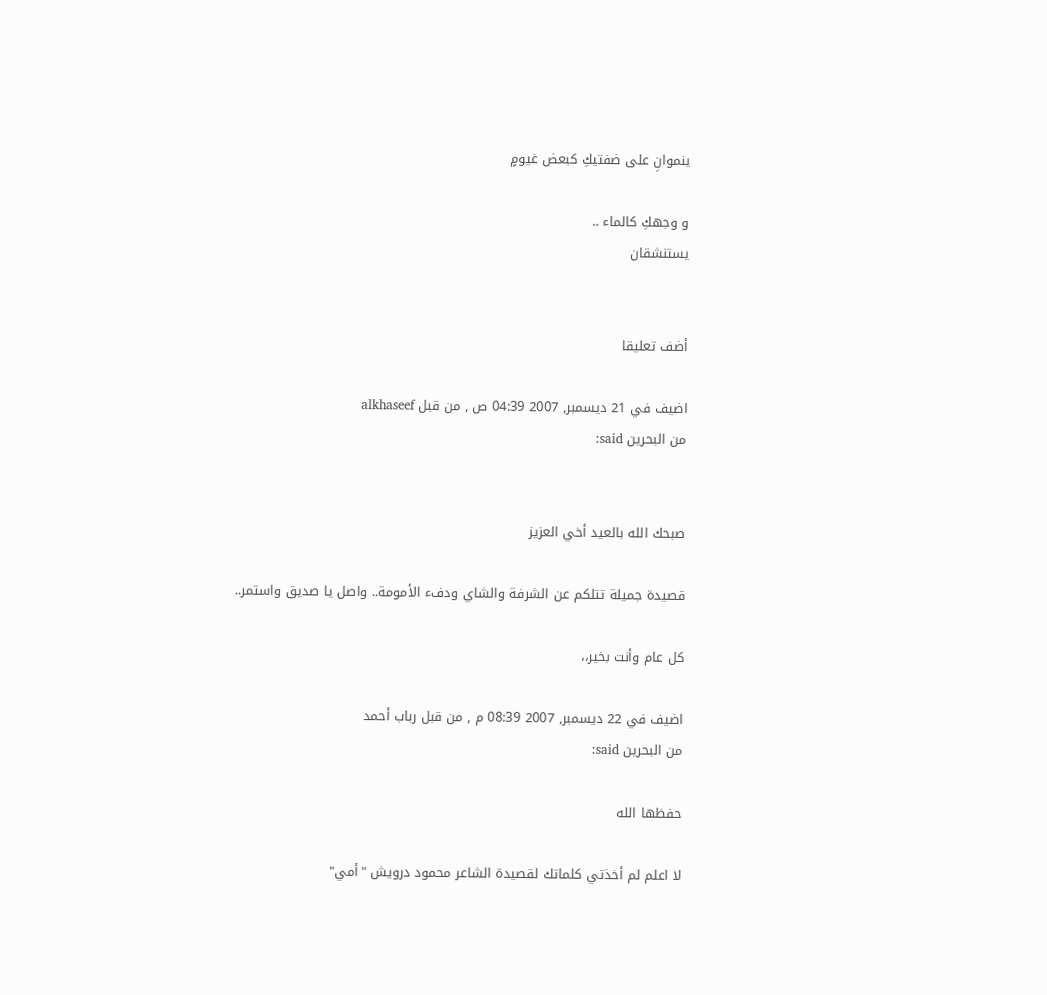ينموانِ على ضفتيكِ كبعض غيومٍ

و وجهكِ كالماء ..
يستنشقان


أضف تعليقا

اضيف في 21 ديسمبر, 2007 04:39 ص , من قبل alkhaseef
من البحرين said:


صبحك الله بالعيد أخي العزيز

قصيدة جميلة تتلكم عن الشرفة والشاي ودفء الأمومة.. واصل يا صديق واستمر..

كل عام وأنت بخير،،

اضيف في 22 ديسمبر, 2007 08:39 م , من قبل رباب أحمد
من البحرين said:

حفظها الله

لا اعلم لم أخذتي كلماتك لقصيدة الشاعر محمود درويش "أمي"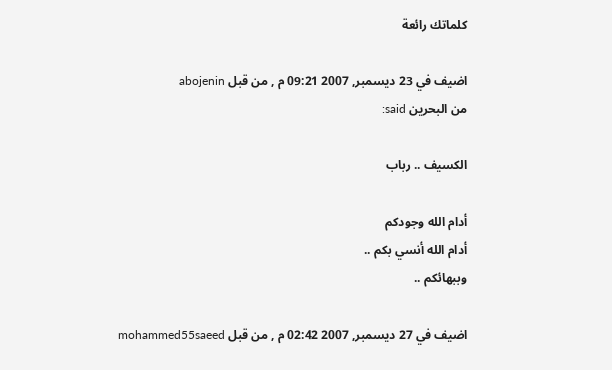كلماتك رائعة

اضيف في 23 ديسمبر, 2007 09:21 م , من قبل abojenin
من البحرين said:

الكسيف .. رباب

أدام الله وجودكم
أدام الله أنسي بكم ..
وببهائكم ..

اضيف في 27 ديسمبر, 2007 02:42 م , من قبل mohammed55saeed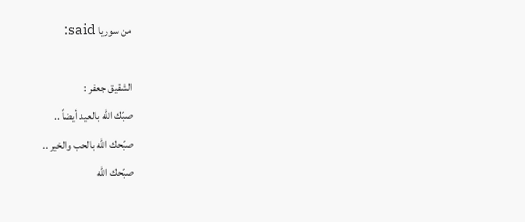من سوريا said:

الشقيق جعفر :
صبّك الله بالعيد أيضاً ..
صبّحك الله بالحب والخير ..
صبّحك الله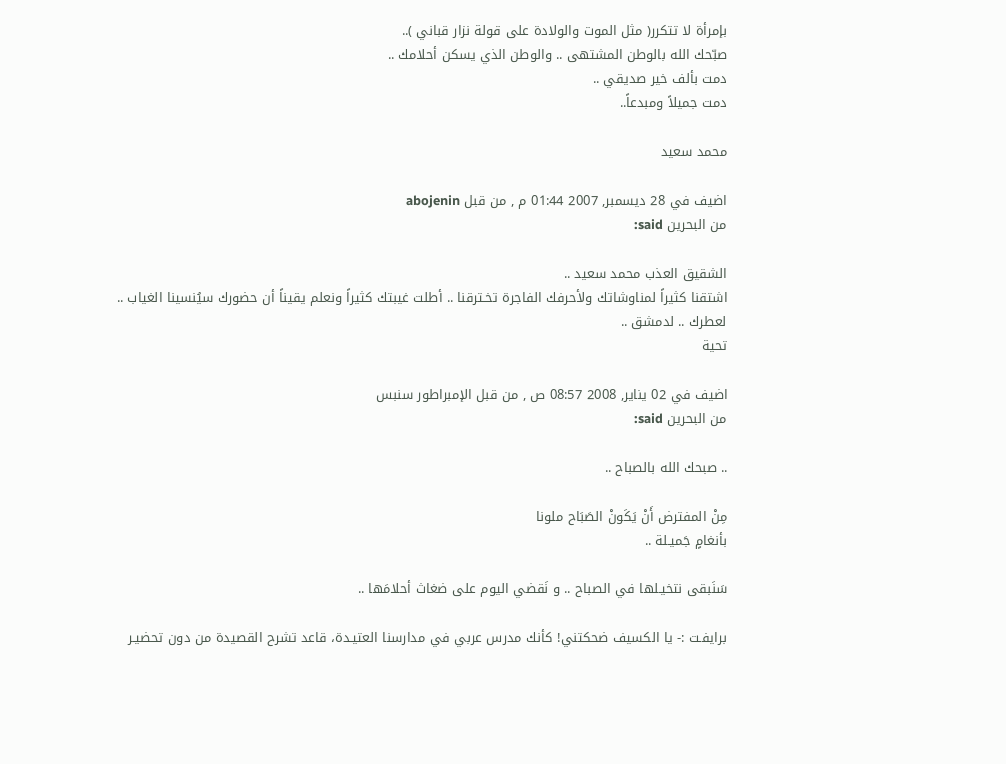بإمرأة لا تتكرر( مثل الموت والولادة على قولة نزار قباني )..
صبّحك الله بالوطن المشتهى .. والوطن الذي يسكن أحلامك ..
دمت بألف خير صديقي ..
دمت جميلاً ومبدعاً..

محمد سعيد

اضيف في 28 ديسمبر, 2007 01:44 م , من قبل abojenin
من البحرين said:

الشقيق العذب محمد سعيد ..
اشتقنا كثيراً لمناوشاتك ولأحرفك الفاجرة تخـترقنا .. أطلت غيبتك كثيراً ونعلم يقيناً أن حضورك سيُنسينا الغياب ..
لعطرك .. لدمشق ..
تحية

اضيف في 02 يناير, 2008 08:57 ص , من قبل الإمبراطور سنبس
من البحرين said:

.. صبحك الله بالصباح ..

مِنْ المفترض أَنْ يَكَونْ الصَبَاح ملونا
بأنغامٍ جَميـلة ..

سَنَبقى نتخيـلها في الصباح .. و نَقضي اليوم على ضغاث أحلامَها ..

برايفـت :- يا الكسيف ضحكتني! كأنك مدرس عربي في مدارسنا العتيـدة، قاعد تشرح القصيدة من دون تحضيـر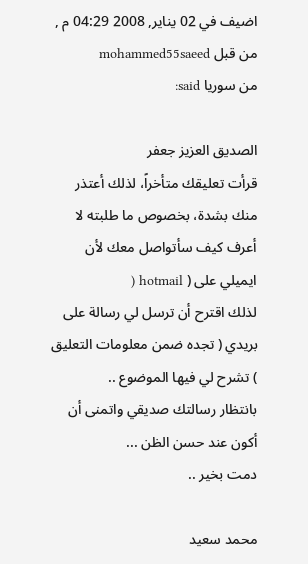اضيف في 02 يناير, 2008 04:29 م , من قبل mohammed55saeed
من سوريا said:

الصديق العزيز جعفر
قرأت تعليقك متأخراً، لذلك أعتذر منك بشدة، بخصوص ما طلبته لا أعرف كيف سأتواصل معك لأن ايميلي على ( hotmail (
لذلك اقترح أن ترسل لي رسالة على بريدي ( تجده ضمن معلومات التعليق ) تشرح لي فيها الموضوع ..
بانتظار رسالتك صديقي واتمنى أن أكون عند حسن الظن ...
دمت بخير ..

محمد سعيد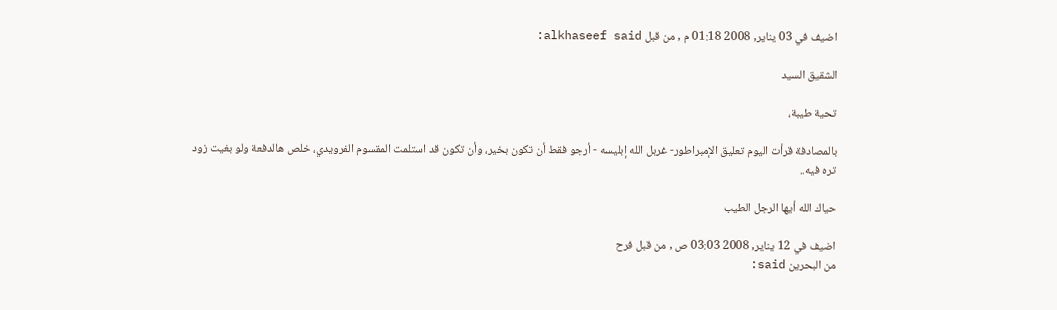اضيف في 03 يناير, 2008 01:18 م , من قبل alkhaseef said:

الشقيق السيد

تحية طيبة،

بالمصادفة قرأت اليوم تعليق الإمبراطور- غربل الله إبليسه - أرجو فقط أن تكون بخير، وأن تكون قد استلمت المقسوم الفرويدي، خلص هالدفعة ولو بغيت زود تره فيه..

حياك الله أيها الرجل الطيب

اضيف في 12 يناير, 2008 03:03 ص , من قبل فرح
من البحرين said: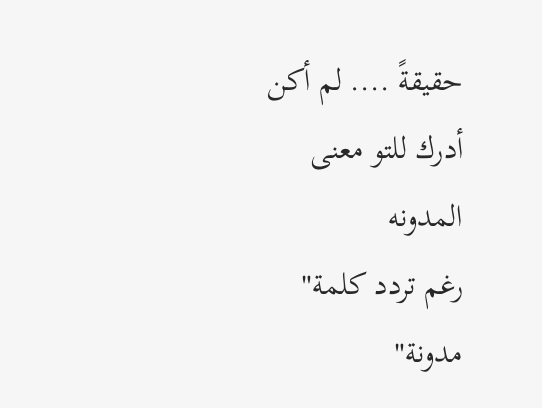حقيقةً .... لم أكن أدرك للتو معنى المدونه
رغم تردد كلمة" مدونة"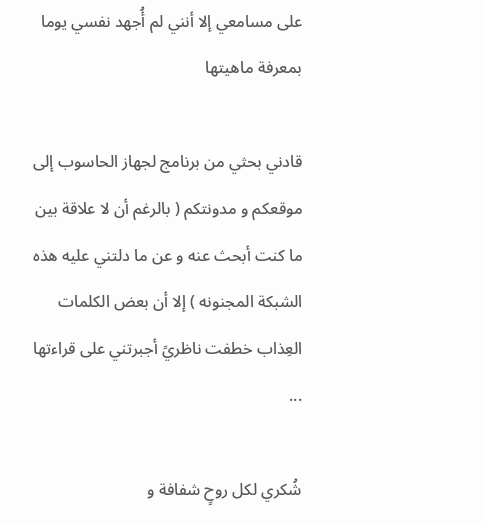على مسامعي إلا أنني لم أُجهد نفسي يوما بمعرفة ماهيتها

قادني بحثي من برنامج لجهاز الحاسوب إلى موقعكم و مدونتكم ( بالرغم أن لا علاقة بين ما كنت أبحث عنه و عن ما دلتني عليه هذه الشبكة المجنونه ) إلا أن بعض الكلمات العِذاب خطفت ناظريً أجبرتني على قراءتها ...

شُكري لكل روحٍ شفافة و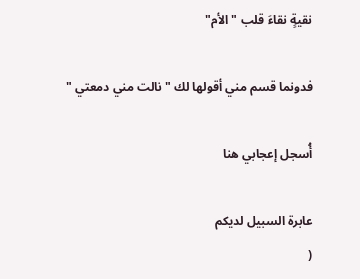نقيةٍ نقاءَ قلب "الأم"

فدونما قسم مني أقولها لك " نالت مني دمعتي "

أُسجل إعجابي هنا

عابرة السبيل لديكم
(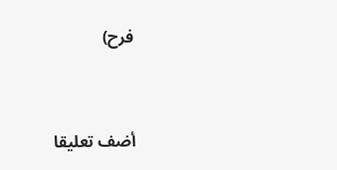فرح)



أضف تعليقا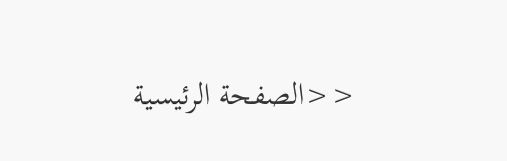<<الصفحة الرئيسية